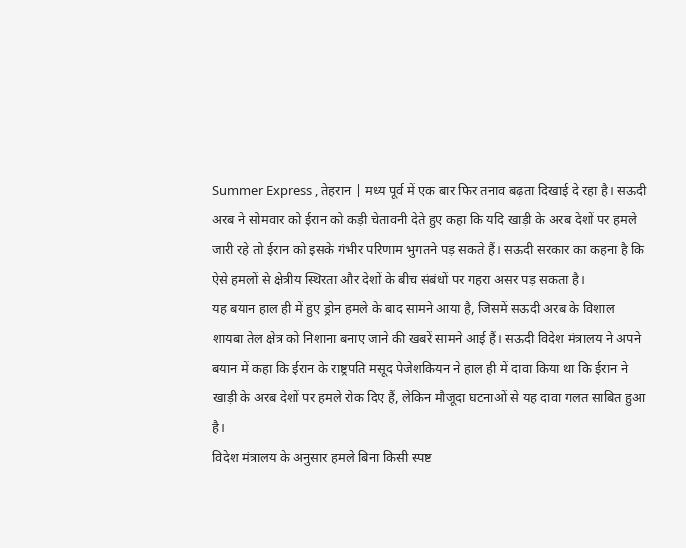Summer Express , तेहरान | मध्य पूर्व में एक बार फिर तनाव बढ़ता दिखाई दे रहा है। सऊदी अरब ने सोमवार को ईरान को कड़ी चेतावनी देते हुए कहा कि यदि खाड़ी के अरब देशों पर हमले जारी रहे तो ईरान को इसके गंभीर परिणाम भुगतने पड़ सकते हैं। सऊदी सरकार का कहना है कि ऐसे हमलों से क्षेत्रीय स्थिरता और देशों के बीच संबंधों पर गहरा असर पड़ सकता है।
यह बयान हाल ही में हुए ड्रोन हमले के बाद सामने आया है, जिसमें सऊदी अरब के विशाल शायबा तेल क्षेत्र को निशाना बनाए जाने की खबरें सामने आई हैं। सऊदी विदेश मंत्रालय ने अपने बयान में कहा कि ईरान के राष्ट्रपति मसूद पेजेशकियन ने हाल ही में दावा किया था कि ईरान ने खाड़ी के अरब देशों पर हमले रोक दिए हैं, लेकिन मौजूदा घटनाओं से यह दावा गलत साबित हुआ है।
विदेश मंत्रालय के अनुसार हमले बिना किसी स्पष्ट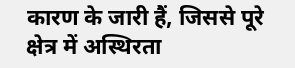कारण के जारी हैं, जिससे पूरे क्षेत्र में अस्थिरता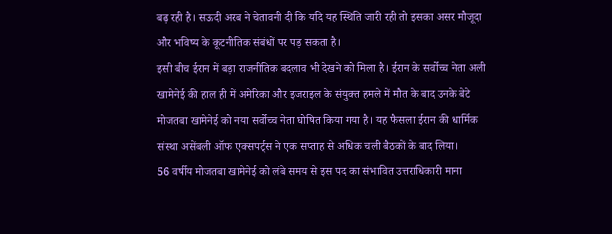बढ़ रही है। सऊदी अरब ने चेतावनी दी कि यदि यह स्थिति जारी रही तो इसका असर मौजूदा और भविष्य के कूटनीतिक संबंधों पर पड़ सकता है।
इसी बीच ईरान में बड़ा राजनीतिक बदलाव भी देखने को मिला है। ईरान के सर्वोच्च नेता अली खामेनेई की हाल ही में अमेरिका और इजराइल के संयुक्त हमले में मौत के बाद उनके बेटे मोजतबा खामेनेई को नया सर्वोच्च नेता घोषित किया गया है। यह फैसला ईरान की धार्मिक संस्था असेंबली ऑफ एक्सपर्ट्स ने एक सप्ताह से अधिक चली बैठकों के बाद लिया।
56 वर्षीय मोजतबा खामेनेई को लंबे समय से इस पद का संभावित उत्तराधिकारी माना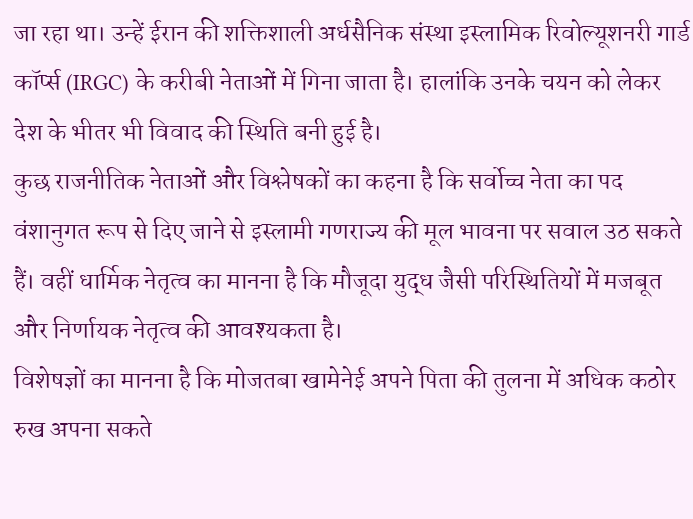जा रहा था। उन्हें ईरान की शक्तिशाली अर्धसैनिक संस्था इस्लामिक रिवोल्यूशनरी गार्ड कॉर्प्स (IRGC) के करीबी नेताओं में गिना जाता है। हालांकि उनके चयन को लेकर देश के भीतर भी विवाद की स्थिति बनी हुई है।
कुछ राजनीतिक नेताओं और विश्लेषकों का कहना है कि सर्वोच्च नेता का पद वंशानुगत रूप से दिए जाने से इस्लामी गणराज्य की मूल भावना पर सवाल उठ सकते हैं। वहीं धार्मिक नेतृत्व का मानना है कि मौजूदा युद्ध जैसी परिस्थितियों में मजबूत और निर्णायक नेतृत्व की आवश्यकता है।
विशेषज्ञों का मानना है कि मोजतबा खामेनेई अपने पिता की तुलना में अधिक कठोर रुख अपना सकते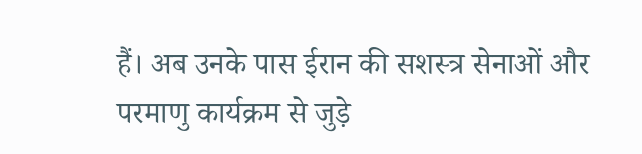हैं। अब उनके पास ईरान की सशस्त्र सेनाओं और परमाणु कार्यक्रम से जुड़े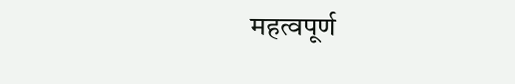महत्वपूर्ण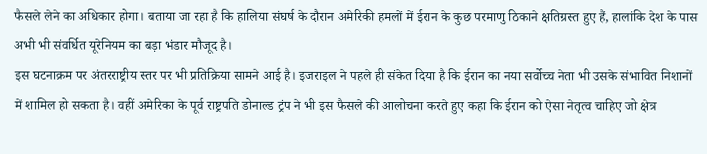फैसले लेने का अधिकार होगा। बताया जा रहा है कि हालिया संघर्ष के दौरान अमेरिकी हमलों में ईरान के कुछ परमाणु ठिकाने क्षतिग्रस्त हुए हैं, हालांकि देश के पास अभी भी संवर्धित यूरेनियम का बड़ा भंडार मौजूद है।
इस घटनाक्रम पर अंतरराष्ट्रीय स्तर पर भी प्रतिक्रिया सामने आई है। इजराइल ने पहले ही संकेत दिया है कि ईरान का नया सर्वोच्च नेता भी उसके संभावित निशानों में शामिल हो सकता है। वहीं अमेरिका के पूर्व राष्ट्रपति डोनाल्ड ट्रंप ने भी इस फैसले की आलोचना करते हुए कहा कि ईरान को ऐसा नेतृत्व चाहिए जो क्षेत्र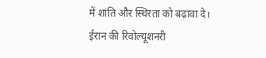में शांति और स्थिरता को बढ़ावा दे।
ईरान की रिवोल्यूशनरी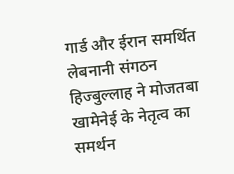गार्ड और ईरान समर्थित लेबनानी संगठन हिज्बुल्लाह ने मोजतबा खामेनेई के नेतृत्व का समर्थन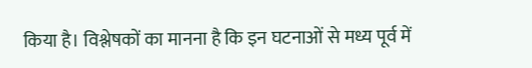किया है। विश्लेषकों का मानना है कि इन घटनाओं से मध्य पूर्व में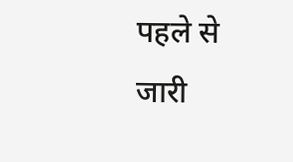पहले से जारी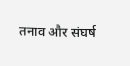तनाव और संघर्ष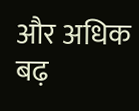और अधिक बढ़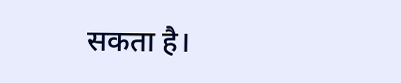सकता है।